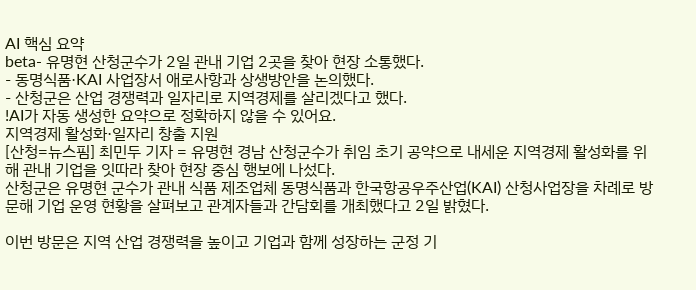AI 핵심 요약
beta- 유명현 산청군수가 2일 관내 기업 2곳을 찾아 현장 소통했다.
- 동명식품·KAI 사업장서 애로사항과 상생방안을 논의했다.
- 산청군은 산업 경쟁력과 일자리로 지역경제를 살리겠다고 했다.
!AI가 자동 생성한 요약으로 정확하지 않을 수 있어요.
지역경제 활성화·일자리 창출 지원
[산청=뉴스핌] 최민두 기자 = 유명현 경남 산청군수가 취임 초기 공약으로 내세운 지역경제 활성화를 위해 관내 기업을 잇따라 찾아 현장 중심 행보에 나섰다.
산청군은 유명현 군수가 관내 식품 제조업체 동명식품과 한국항공우주산업(KAI) 산청사업장을 차례로 방문해 기업 운영 현황을 살펴보고 관계자들과 간담회를 개최했다고 2일 밝혔다.

이번 방문은 지역 산업 경쟁력을 높이고 기업과 함께 성장하는 군정 기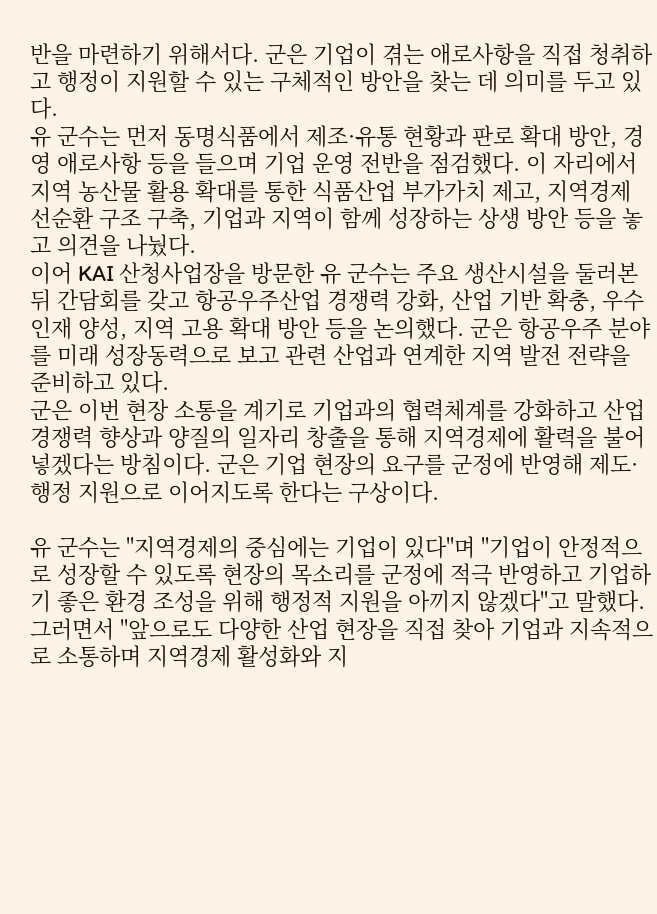반을 마련하기 위해서다. 군은 기업이 겪는 애로사항을 직접 청취하고 행정이 지원할 수 있는 구체적인 방안을 찾는 데 의미를 두고 있다.
유 군수는 먼저 동명식품에서 제조·유통 현황과 판로 확대 방안, 경영 애로사항 등을 들으며 기업 운영 전반을 점검했다. 이 자리에서 지역 농산물 활용 확대를 통한 식품산업 부가가치 제고, 지역경제 선순환 구조 구축, 기업과 지역이 함께 성장하는 상생 방안 등을 놓고 의견을 나눴다.
이어 KAI 산청사업장을 방문한 유 군수는 주요 생산시설을 둘러본 뒤 간담회를 갖고 항공우주산업 경쟁력 강화, 산업 기반 확충, 우수 인재 양성, 지역 고용 확대 방안 등을 논의했다. 군은 항공우주 분야를 미래 성장동력으로 보고 관련 산업과 연계한 지역 발전 전략을 준비하고 있다.
군은 이번 현장 소통을 계기로 기업과의 협력체계를 강화하고 산업 경쟁력 향상과 양질의 일자리 창출을 통해 지역경제에 활력을 불어넣겠다는 방침이다. 군은 기업 현장의 요구를 군정에 반영해 제도·행정 지원으로 이어지도록 한다는 구상이다.

유 군수는 "지역경제의 중심에는 기업이 있다"며 "기업이 안정적으로 성장할 수 있도록 현장의 목소리를 군정에 적극 반영하고 기업하기 좋은 환경 조성을 위해 행정적 지원을 아끼지 않겠다"고 말했다.
그러면서 "앞으로도 다양한 산업 현장을 직접 찾아 기업과 지속적으로 소통하며 지역경제 활성화와 지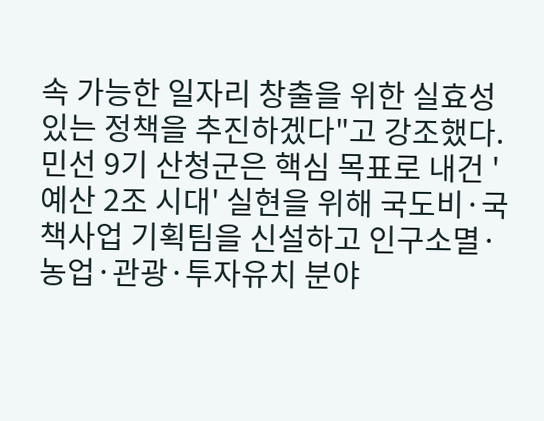속 가능한 일자리 창출을 위한 실효성 있는 정책을 추진하겠다"고 강조했다.
민선 9기 산청군은 핵심 목표로 내건 '예산 2조 시대' 실현을 위해 국도비·국책사업 기획팀을 신설하고 인구소멸·농업·관광·투자유치 분야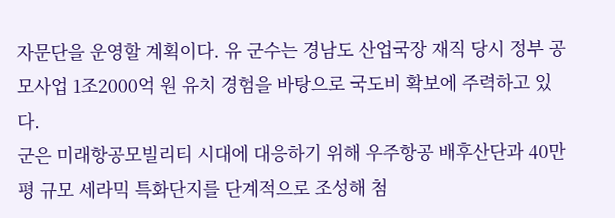자문단을 운영할 계획이다. 유 군수는 경남도 산업국장 재직 당시 정부 공모사업 1조2000억 원 유치 경험을 바탕으로 국도비 확보에 주력하고 있다.
군은 미래항공모빌리티 시대에 대응하기 위해 우주항공 배후산단과 40만 평 규모 세라믹 특화단지를 단계적으로 조성해 첨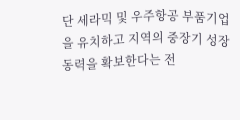단 세라믹 및 우주항공 부품기업을 유치하고 지역의 중장기 성장동력을 확보한다는 전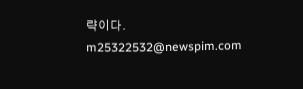략이다.
m25322532@newspim.com